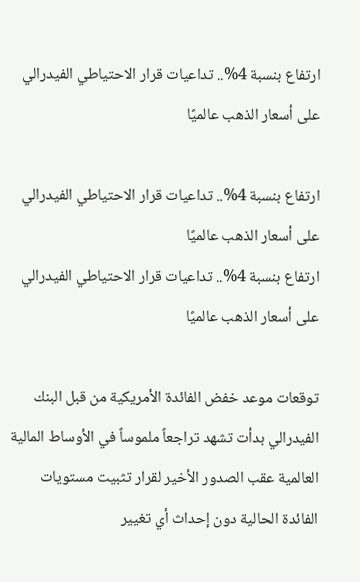ارتفاع بنسبة 4%.. تداعيات قرار الاحتياطي الفيدرالي على أسعار الذهب عالميًا

ارتفاع بنسبة 4%.. تداعيات قرار الاحتياطي الفيدرالي على أسعار الذهب عالميًا
ارتفاع بنسبة 4%.. تداعيات قرار الاحتياطي الفيدرالي على أسعار الذهب عالميًا

توقعات موعد خفض الفائدة الأمريكية من قبل البنك الفيدرالي بدأت تشهد تراجعاً ملموساً في الأوساط المالية العالمية عقب الصدور الأخير لقرار تثبيت مستويات الفائدة الحالية دون إحداث أي تغيير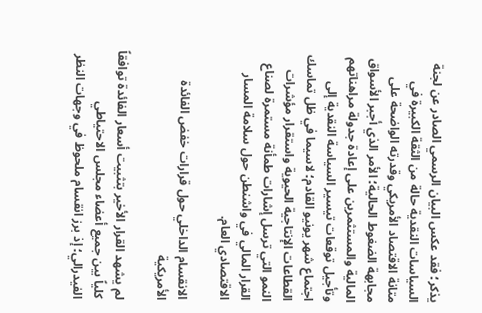يذكر؛ فقد عكس البيان الرسمي الصادر عن لجنة السياسات النقدية حالة من الثقة الكبيرة في متانة الاقتصاد الأمريكي وقدرته الواضحة على مجابهة الضغوط الحالية؛ الأمر الذي أجبر الأسواق المالية والمستثمرين على إعادة جدولة مراهناتهم وتأجيل توقعات تيسير السياسة النقدية إلى اجتماع شهر يونيو القادم؛ لاسيما في ظل تماسك القطاعات الإنتاجية الحيوية واستقرار مؤشرات النمو التي ترسل إشارات طمأنة مستمرة لصناع القرار المالي في واشنطن حول سلامة المسار الاقتصادي العام.

الانقسام الداخلي حول قرارات خفض الفائدة الأمريكية

لم يشهد القرار الأخير بتثبيت أسعار الفائدة توافقاً كلياً بين جميع أعضاء مجلس الاحتياطي الفيدرالي؛ إذ برز انقسام ملحوظ في وجهات النظر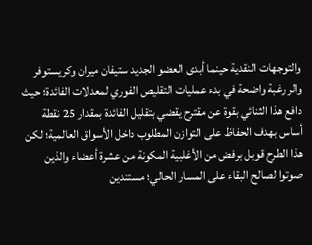والتوجهات النقدية حينما أبدى العضو الجديد ستيفان ميران وكريستوفر والر رغبة واضحة في بدء عمليات التقليص الفوري لمعدلات الفائدة؛ حيث دافع هذا الثنائي بقوة عن مقترح يقضي بتقليل الفائدة بمقدار 25 نقطة أساس بهدف الحفاظ على التوازن المطلوب داخل الأسواق العالمية؛ لكن هذا الطرح قوبل برفض من الأغلبية المكونة من عشرة أعضاء والذين صوتوا لصالح البقاء على المسار الحالي؛ مستندين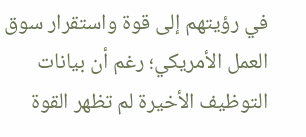في رؤيتهم إلى قوة واستقرار سوق العمل الأمريكي؛ رغم أن بيانات التوظيف الأخيرة لم تظهر القوة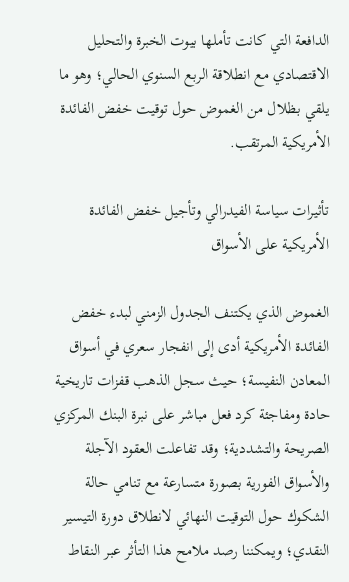الدافعة التي كانت تأملها بيوت الخبرة والتحليل الاقتصادي مع انطلاقة الربع السنوي الحالي؛ وهو ما يلقي بظلال من الغموض حول توقيت خفض الفائدة الأمريكية المرتقب.

تأثيرات سياسة الفيدرالي وتأجيل خفض الفائدة الأمريكية على الأسواق

الغموض الذي يكتنف الجدول الزمني لبدء خفض الفائدة الأمريكية أدى إلى انفجار سعري في أسواق المعادن النفيسة؛ حيث سجل الذهب قفزات تاريخية حادة ومفاجئة كرد فعل مباشر على نبرة البنك المركزي الصريحة والتشددية؛ وقد تفاعلت العقود الآجلة والأسواق الفورية بصورة متسارعة مع تنامي حالة الشكوك حول التوقيت النهائي لانطلاق دورة التيسير النقدي؛ ويمكننا رصد ملامح هذا التأثر عبر النقاط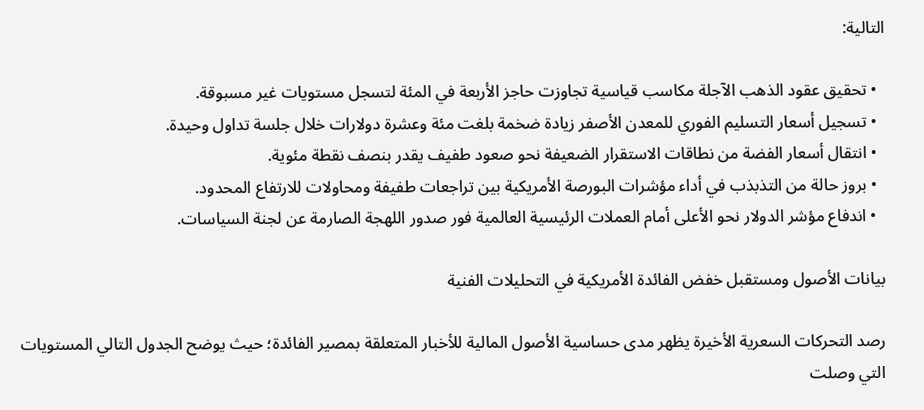التالية:

  • تحقيق عقود الذهب الآجلة مكاسب قياسية تجاوزت حاجز الأربعة في المئة لتسجل مستويات غير مسبوقة.
  • تسجيل أسعار التسليم الفوري للمعدن الأصفر زيادة ضخمة بلغت مئة وعشرة دولارات خلال جلسة تداول وحيدة.
  • انتقال أسعار الفضة من نطاقات الاستقرار الضعيفة نحو صعود طفيف يقدر بنصف نقطة مئوية.
  • بروز حالة من التذبذب في أداء مؤشرات البورصة الأمريكية بين تراجعات طفيفة ومحاولات للارتفاع المحدود.
  • اندفاع مؤشر الدولار نحو الأعلى أمام العملات الرئيسية العالمية فور صدور اللهجة الصارمة عن لجنة السياسات.

بيانات الأصول ومستقبل خفض الفائدة الأمريكية في التحليلات الفنية

رصد التحركات السعرية الأخيرة يظهر مدى حساسية الأصول المالية للأخبار المتعلقة بمصير الفائدة؛ حيث يوضح الجدول التالي المستويات التي وصلت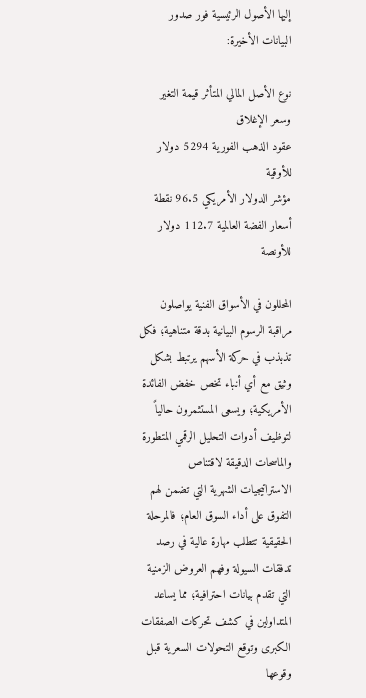إليها الأصول الرئيسية فور صدور البيانات الأخيرة:

نوع الأصل المالي المتأثر قيمة التغير وسعر الإغلاق
عقود الذهب الفورية 5294 دولار للأوقية
مؤشر الدولار الأمريكي 96.5 نقطة
أسعار الفضة العالمية 112.7 دولار للأونصة

المحللون في الأسواق الفنية يواصلون مراقبة الرسوم البيانية بدقة متناهية؛ فكل تذبذب في حركة الأسهم يرتبط بشكل وثيق مع أي أنباء تخص خفض الفائدة الأمريكية؛ ويسعى المستثمرون حالياً لتوظيف أدوات التحليل الرقمي المتطورة والماسحات الدقيقة لاقتناص الاستراتيجيات الشهرية التي تضمن لهم التفوق على أداء السوق العام؛ فالمرحلة الحقيقية تتطلب مهارة عالية في رصد تدفقات السيولة وفهم العروض الزمنية التي تقدم بيانات احترافية؛ مما يساعد المتداولين في كشف تحركات الصفقات الكبرى وتوقع التحولات السعرية قبل وقوعها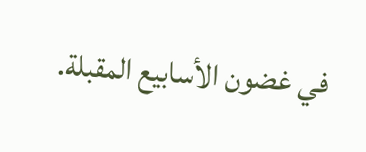في غضون الأسابيع المقبلة.